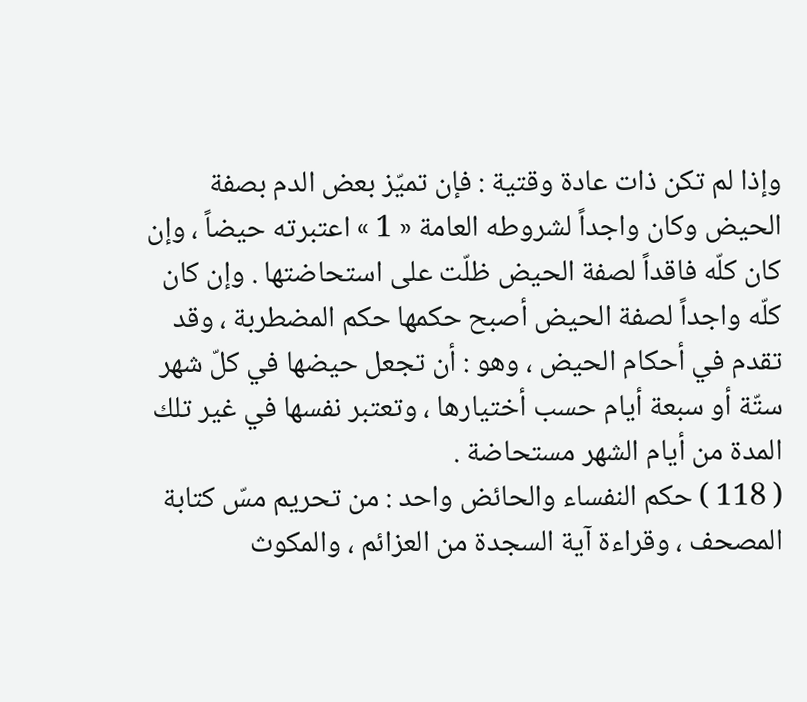وإذا لم تكن ذات عادة وقتية : فإن تميّز بعض الدم بصفة الحيض وكان واجداً لشروطه العامة « 1 » اعتبرته حيضاً ، وإن كان كلّه فاقداً لصفة الحيض ظلّت على استحاضتها . وإن كان كلّه واجداً لصفة الحيض أصبح حكمها حكم المضطربة ، وقد تقدم في أحكام الحيض ، وهو : أن تجعل حيضها في كلّ شهر ستّة أو سبعة أيام حسب أختيارها ، وتعتبر نفسها في غير تلك المدة من أيام الشهر مستحاضة .
( 118 ) حكم النفساء والحائض واحد : من تحريم مسّ كتابة المصحف ، وقراءة آية السجدة من العزائم ، والمكوث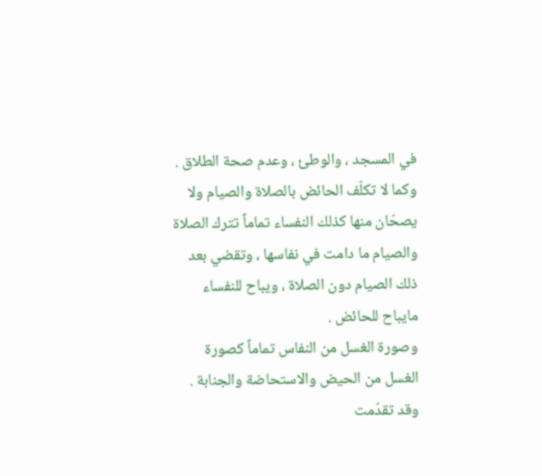في المسجد ، والوطئ ، وعدم صحة الطلاق . وكما لا تكلّف الحائض بالصلاة والصيام ولا يصحّان منها كذلك النفساء تماماً تترك الصلاة والصيام ما دامت في نفاسها ، وتقضي بعد ذلك الصيام دون الصلاة ، ويباح للنفساء مايباح للحائض .
وصورة الغسل من النفاس تماماً كصورة الغسل من الحيض والاستحاضة والجنابة . وقد تقدّمت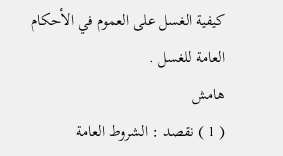كيفية الغسل على العموم في الأحكام العامة للغسل .
هامش
( 1 ) نقصد : الشروط العامة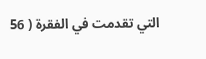التي تقدمت في الفقرة ( 56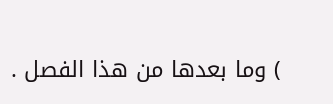) وما بعدها من هذا الفصل .